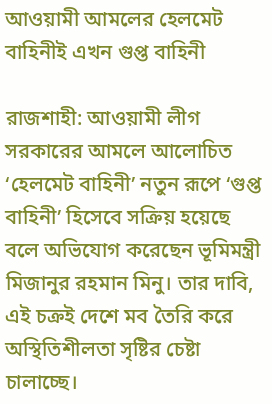আওয়ামী আমলের হেলমেট বাহিনীই এখন গুপ্ত বাহিনী

রাজশাহী: আওয়ামী লীগ সরকারের আমলে আলোচিত ‘হেলমেট বাহিনী’ নতুন রূপে ‘গুপ্ত বাহিনী’ হিসেবে সক্রিয় হয়েছে বলে অভিযোগ করেছেন ভূমিমন্ত্রী মিজানুর রহমান মিনু। তার দাবি, এই চক্রই দেশে মব তৈরি করে অস্থিতিশীলতা সৃষ্টির চেষ্টা চালাচ্ছে।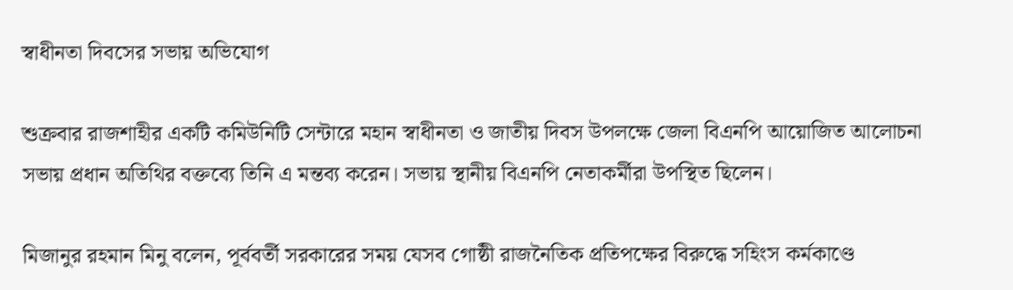স্বাধীনতা দিবসের সভায় অভিযোগ

শুক্রবার রাজশাহীর একটি কমিউনিটি সেন্টারে মহান স্বাধীনতা ও জাতীয় দিবস উপলক্ষে জেলা বিএনপি আয়োজিত আলোচনা সভায় প্রধান অতিথির বক্তব্যে তিনি এ মন্তব্য করেন। সভায় স্থানীয় বিএনপি নেতাকর্মীরা উপস্থিত ছিলেন।

মিজানুর রহমান মিনু বলেন, পূর্ববর্তী সরকারের সময় যেসব গোষ্ঠী রাজনৈতিক প্রতিপক্ষের বিরুদ্ধে সহিংস কর্মকাণ্ডে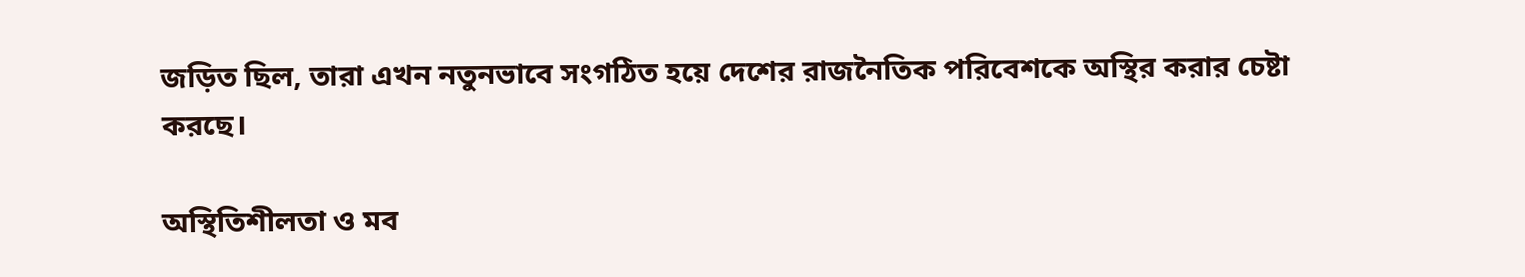জড়িত ছিল, তারা এখন নতুনভাবে সংগঠিত হয়ে দেশের রাজনৈতিক পরিবেশকে অস্থির করার চেষ্টা করছে।

অস্থিতিশীলতা ও মব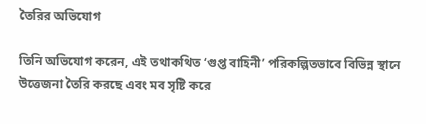তৈরির অভিযোগ

তিনি অভিযোগ করেন, এই তথাকথিত ‘গুপ্ত বাহিনী’ পরিকল্পিতভাবে বিভিন্ন স্থানে উত্তেজনা তৈরি করছে এবং মব সৃষ্টি করে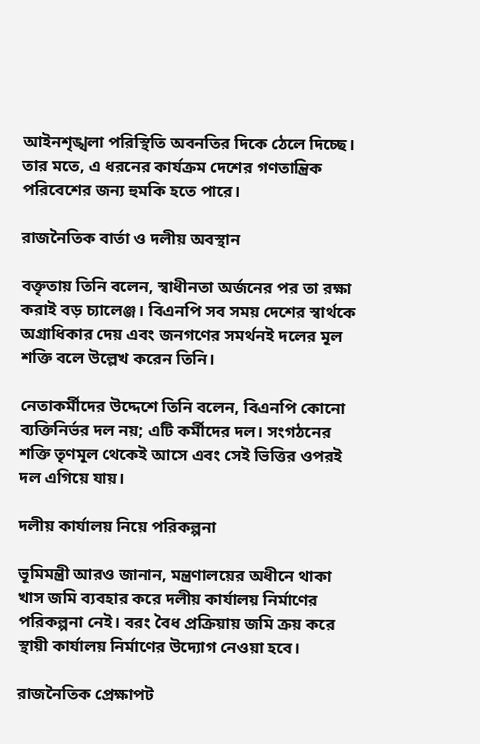আইনশৃঙ্খলা পরিস্থিতি অবনতির দিকে ঠেলে দিচ্ছে। তার মতে, এ ধরনের কার্যক্রম দেশের গণতান্ত্রিক পরিবেশের জন্য হুমকি হতে পারে।

রাজনৈতিক বার্তা ও দলীয় অবস্থান

বক্তৃতায় তিনি বলেন, স্বাধীনতা অর্জনের পর তা রক্ষা করাই বড় চ্যালেঞ্জ। বিএনপি সব সময় দেশের স্বার্থকে অগ্রাধিকার দেয় এবং জনগণের সমর্থনই দলের মূল শক্তি বলে উল্লেখ করেন তিনি।

নেতাকর্মীদের উদ্দেশে তিনি বলেন, বিএনপি কোনো ব্যক্তিনির্ভর দল নয়; এটি কর্মীদের দল। সংগঠনের শক্তি তৃণমূল থেকেই আসে এবং সেই ভিত্তির ওপরই দল এগিয়ে যায়।

দলীয় কার্যালয় নিয়ে পরিকল্পনা

ভূমিমন্ত্রী আরও জানান, মন্ত্রণালয়ের অধীনে থাকা খাস জমি ব্যবহার করে দলীয় কার্যালয় নির্মাণের পরিকল্পনা নেই। বরং বৈধ প্রক্রিয়ায় জমি ক্রয় করে স্থায়ী কার্যালয় নির্মাণের উদ্যোগ নেওয়া হবে।

রাজনৈতিক প্রেক্ষাপট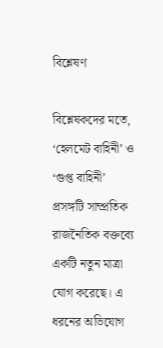বিশ্লেষণ

বিশ্লেষকদের মতে, ‘হেলমেট বাহিনী’ ও ‘গুপ্ত বাহিনী’ প্রসঙ্গটি সাম্প্রতিক রাজনৈতিক বক্তব্যে একটি নতুন মাত্রা যোগ করেছে। এ ধরনের অভিযোগ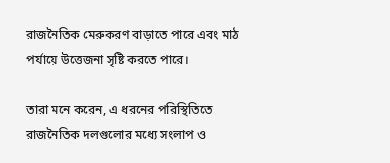রাজনৈতিক মেরুকরণ বাড়াতে পারে এবং মাঠ পর্যায়ে উত্তেজনা সৃষ্টি করতে পারে।

তারা মনে করেন, এ ধরনের পরিস্থিতিতে রাজনৈতিক দলগুলোর মধ্যে সংলাপ ও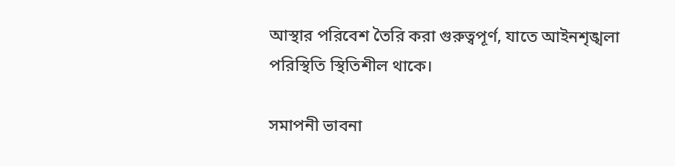আস্থার পরিবেশ তৈরি করা গুরুত্বপূর্ণ, যাতে আইনশৃঙ্খলা পরিস্থিতি স্থিতিশীল থাকে।

সমাপনী ভাবনা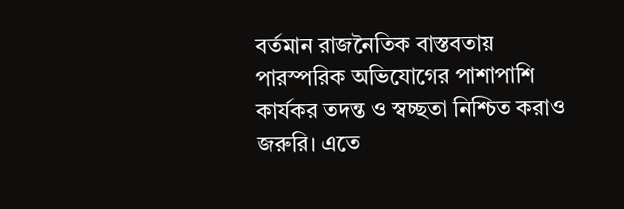বর্তমান রাজনৈতিক বাস্তবতায় পারস্পরিক অভিযোগের পাশাপাশি কার্যকর তদন্ত ও স্বচ্ছতা নিশ্চিত করাও জরুরি। এতে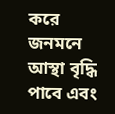করে জনমনে আস্থা বৃদ্ধি পাবে এবং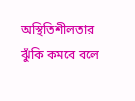অস্থিতিশীলতার ঝুঁকি কমবে বলে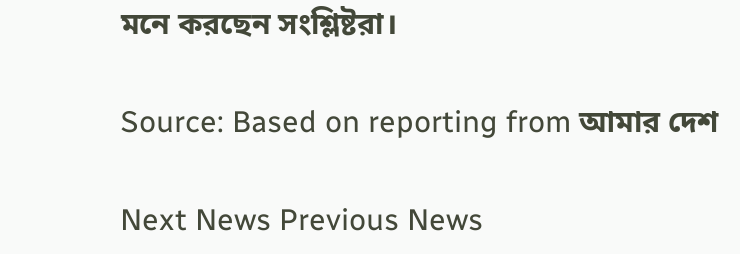মনে করছেন সংশ্লিষ্টরা।

Source: Based on reporting from আমার দেশ

Next News Previous News